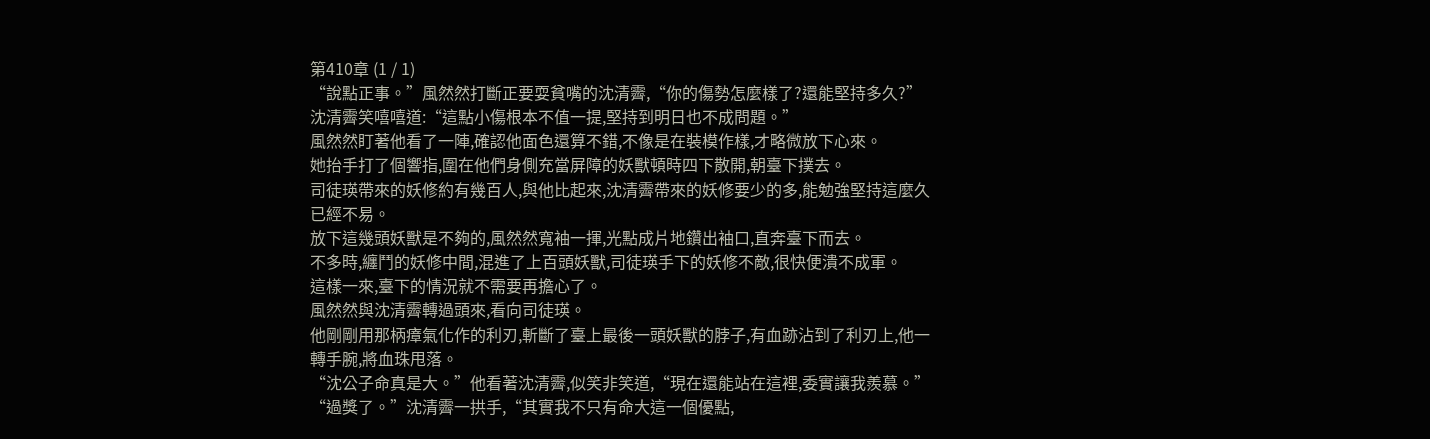第410章 (1 / 1)
“說點正事。”風然然打斷正要耍貧嘴的沈清霽,“你的傷勢怎麼樣了?還能堅持多久?”
沈清霽笑嘻嘻道:“這點小傷根本不值一提,堅持到明日也不成問題。”
風然然盯著他看了一陣,確認他面色還算不錯,不像是在裝模作樣,才略微放下心來。
她抬手打了個響指,圍在他們身側充當屏障的妖獸頓時四下散開,朝臺下撲去。
司徒瑛帶來的妖修約有幾百人,與他比起來,沈清霽帶來的妖修要少的多,能勉強堅持這麼久已經不易。
放下這幾頭妖獸是不夠的,風然然寬袖一揮,光點成片地鑽出袖口,直奔臺下而去。
不多時,纏鬥的妖修中間,混進了上百頭妖獸,司徒瑛手下的妖修不敵,很快便潰不成軍。
這樣一來,臺下的情況就不需要再擔心了。
風然然與沈清霽轉過頭來,看向司徒瑛。
他剛剛用那柄瘴氣化作的利刃,斬斷了臺上最後一頭妖獸的脖子,有血跡沾到了利刃上,他一轉手腕,將血珠甩落。
“沈公子命真是大。”他看著沈清霽,似笑非笑道,“現在還能站在這裡,委實讓我羨慕。”
“過獎了。”沈清霽一拱手,“其實我不只有命大這一個優點,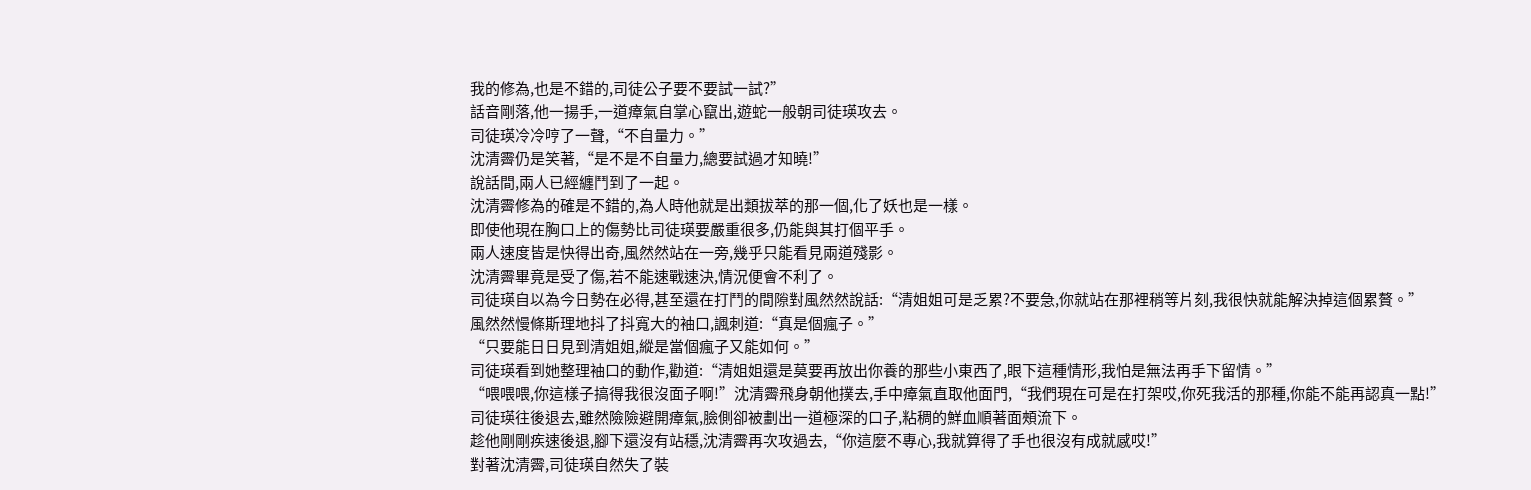我的修為,也是不錯的,司徒公子要不要試一試?”
話音剛落,他一揚手,一道瘴氣自掌心竄出,遊蛇一般朝司徒瑛攻去。
司徒瑛冷冷哼了一聲,“不自量力。”
沈清霽仍是笑著,“是不是不自量力,總要試過才知曉!”
說話間,兩人已經纏鬥到了一起。
沈清霽修為的確是不錯的,為人時他就是出類拔萃的那一個,化了妖也是一樣。
即使他現在胸口上的傷勢比司徒瑛要嚴重很多,仍能與其打個平手。
兩人速度皆是快得出奇,風然然站在一旁,幾乎只能看見兩道殘影。
沈清霽畢竟是受了傷,若不能速戰速決,情況便會不利了。
司徒瑛自以為今日勢在必得,甚至還在打鬥的間隙對風然然說話:“清姐姐可是乏累?不要急,你就站在那裡稍等片刻,我很快就能解決掉這個累贅。”
風然然慢條斯理地抖了抖寬大的袖口,諷刺道:“真是個瘋子。”
“只要能日日見到清姐姐,縱是當個瘋子又能如何。”
司徒瑛看到她整理袖口的動作,勸道:“清姐姐還是莫要再放出你養的那些小東西了,眼下這種情形,我怕是無法再手下留情。”
“喂喂喂,你這樣子搞得我很沒面子啊!”沈清霽飛身朝他撲去,手中瘴氣直取他面門,“我們現在可是在打架哎,你死我活的那種,你能不能再認真一點!”
司徒瑛往後退去,雖然險險避開瘴氣,臉側卻被劃出一道極深的口子,粘稠的鮮血順著面頰流下。
趁他剛剛疾速後退,腳下還沒有站穩,沈清霽再次攻過去,“你這麼不專心,我就算得了手也很沒有成就感哎!”
對著沈清霽,司徒瑛自然失了裝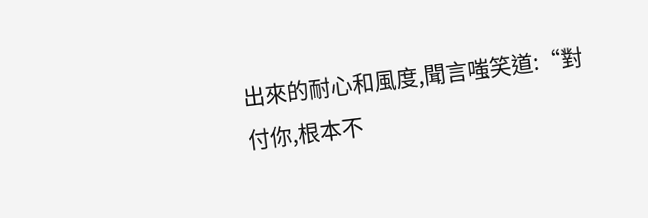出來的耐心和風度,聞言嗤笑道:“對付你,根本不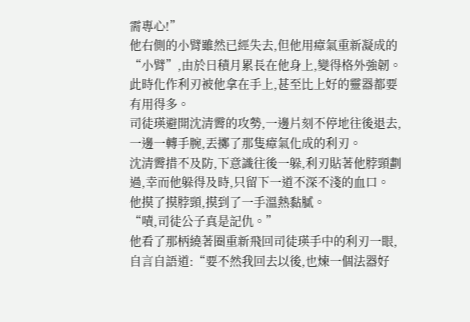需專心!”
他右側的小臂雖然已經失去,但他用瘴氣重新凝成的“小臂”,由於日積月累長在他身上,變得格外強韌。
此時化作利刃被他拿在手上,甚至比上好的靈器都要有用得多。
司徒瑛避開沈清霽的攻勢,一邊片刻不停地往後退去,一邊一轉手腕,丟擲了那隻瘴氣化成的利刃。
沈清霽措不及防,下意識往後一躲,利刃貼著他脖頸劃過,幸而他躲得及時,只留下一道不深不淺的血口。
他摸了摸脖頸,摸到了一手溫熱黏膩。
“嘖,司徒公子真是記仇。”
他看了那柄繞著圈重新飛回司徒瑛手中的利刃一眼,自言自語道:“要不然我回去以後,也煉一個法器好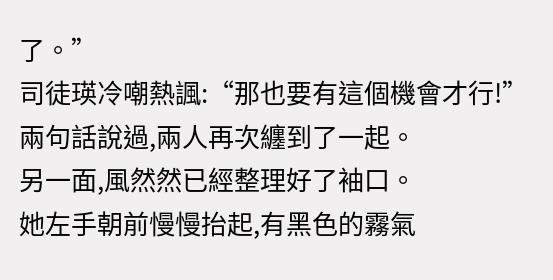了。”
司徒瑛冷嘲熱諷:“那也要有這個機會才行!”
兩句話說過,兩人再次纏到了一起。
另一面,風然然已經整理好了袖口。
她左手朝前慢慢抬起,有黑色的霧氣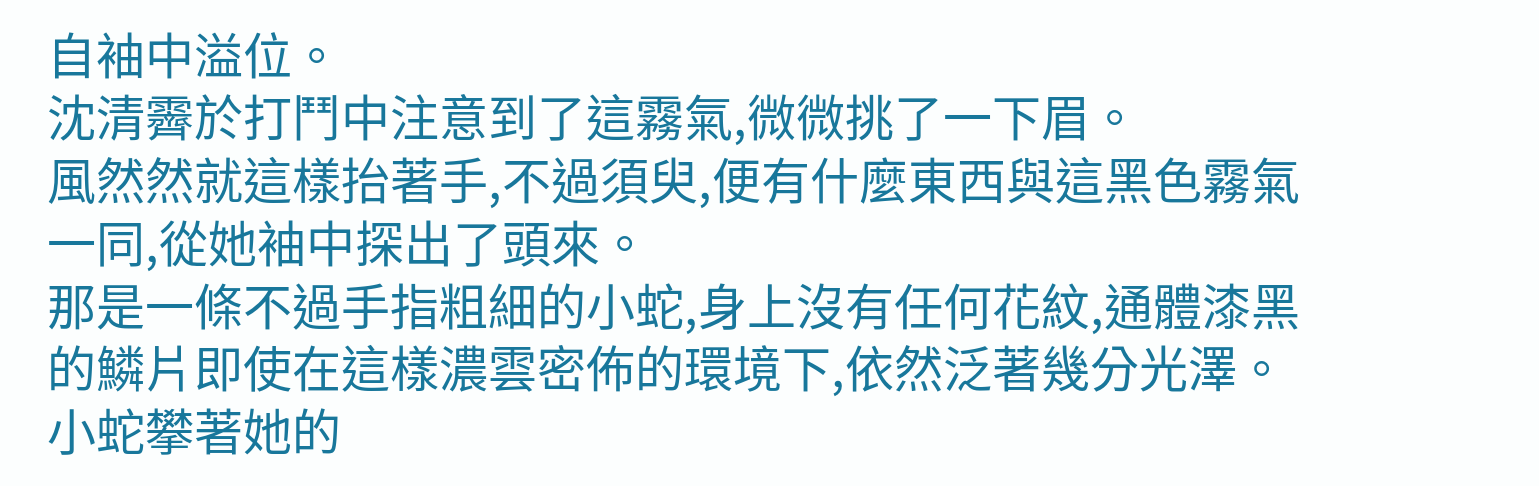自袖中溢位。
沈清霽於打鬥中注意到了這霧氣,微微挑了一下眉。
風然然就這樣抬著手,不過須臾,便有什麼東西與這黑色霧氣一同,從她袖中探出了頭來。
那是一條不過手指粗細的小蛇,身上沒有任何花紋,通體漆黑的鱗片即使在這樣濃雲密佈的環境下,依然泛著幾分光澤。
小蛇攀著她的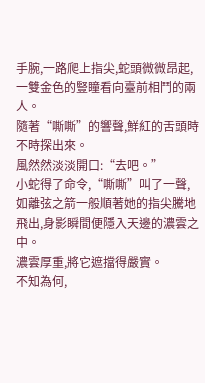手腕,一路爬上指尖,蛇頭微微昂起,一雙金色的豎瞳看向臺前相鬥的兩人。
隨著“嘶嘶”的響聲,鮮紅的舌頭時不時探出來。
風然然淡淡開口:“去吧。”
小蛇得了命令,“嘶嘶”叫了一聲,如離弦之箭一般順著她的指尖騰地飛出,身影瞬間便隱入天邊的濃雲之中。
濃雲厚重,將它遮擋得嚴實。
不知為何,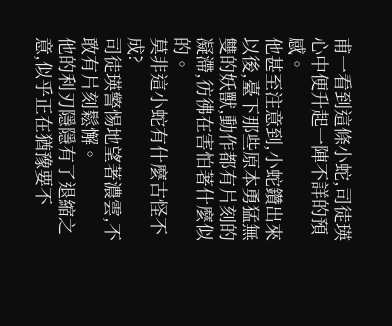甫一看到這條小蛇,司徒瑛心中便升起一陣不詳的預感。
他甚至注意到,小蛇鑽出來以後,臺下那些原本勇猛無雙的妖獸,動作都有片刻的凝滯,彷彿在害怕著什麼似的。
莫非這小蛇有什麼古怪不成?
司徒瑛警惕地望著濃雲,不敢有片刻鬆懈。
他的利刃隱隱有了退縮之意,似乎正在猶豫要不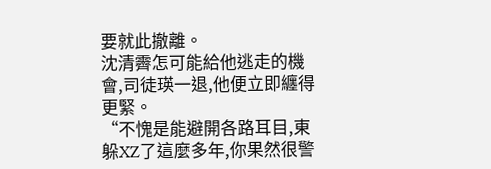要就此撤離。
沈清霽怎可能給他逃走的機會,司徒瑛一退,他便立即纏得更緊。
“不愧是能避開各路耳目,東躲XZ了這麼多年,你果然很警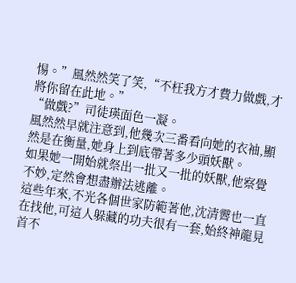惕。”風然然笑了笑,“不枉我方才費力做戲,才將你留在此地。”
“做戲?”司徒瑛面色一凝。
風然然早就注意到,他幾次三番看向她的衣袖,顯然是在衡量,她身上到底帶著多少頭妖獸。
如果她一開始就祭出一批又一批的妖獸,他察覺不妙,定然會想盡辦法逃離。
這些年來,不光各個世家防範著他,沈清霽也一直在找他,可這人躲藏的功夫很有一套,始終神龍見首不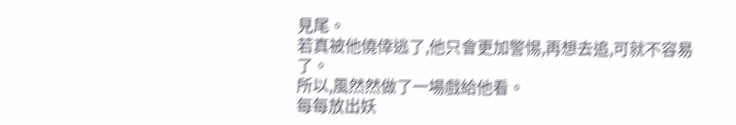見尾。
若真被他僥倖逃了,他只會更加警惕,再想去追,可就不容易了。
所以,風然然做了一場戲給他看。
每每放出妖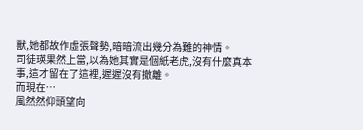獸,她都故作虛張聲勢,暗暗流出幾分為難的神情。
司徒瑛果然上當,以為她其實是個紙老虎,沒有什麼真本事,這才留在了這裡,遲遲沒有撤離。
而現在…
風然然仰頭望向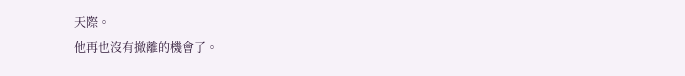天際。
他再也沒有撤離的機會了。